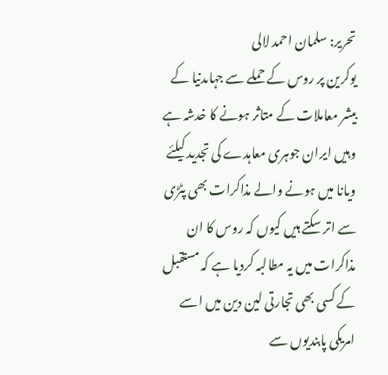تحریر: سلمان احمد لالی
یوکرین پر روس کے حملے سے جہاںدنیا کے بیشر معاملات کے متاثر ہونے کا خدشہ ہے وہیں ایران جوہری معاہدے کی تجدید کیلئے ویانا میں ہونے والے مذاکرات بھی پٹڑی سے اتر سکتے ہیں کیوں کہ روس کا ان مذاکرات میں یہ مطالبہ کردیا ہے کہ مستقبل کے کسی بھی تجارتی لین دین میں اسے امریکی پابندیوں سے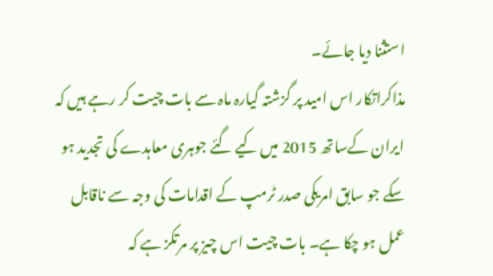استثنا دیا جائے۔
مذاکراتکار اس امید پر گزشتہ گیارہ ماہ سے بات چیت کر رہے ہیں کہ ایران کےساتھ 2015 میں کیے گئے جوہری معاہدے کی تجدید ہو سکے جو سابق امریکی صدر ٹرمپ کے اقدامات کی وجہ سے ناقابل عمل ہو چکا ہے۔ بات چیت اس چیز پر مرتکز ہے کہ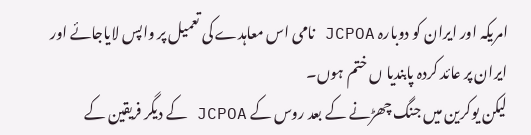امریکہ اور ایران کو دوبارہ JCPOA نامی اس معاہدے کی تعمیل پر واپس لایاجائے اور ایران پر عائد کردہ پابندیا ں ختم ہوں۔
لیکن یوکرین میں جنگ چھڑنے کے بعد روس کے JCPOA کے دیگر فریقین کے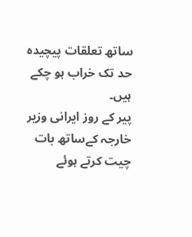ساتھ تعلقات پیچیدہ حد تک خراب ہو چکے ہیں۔
پیر کے روز ایرانی وزیر خارجہ کےساتھ بات چیت کرتے ہوئے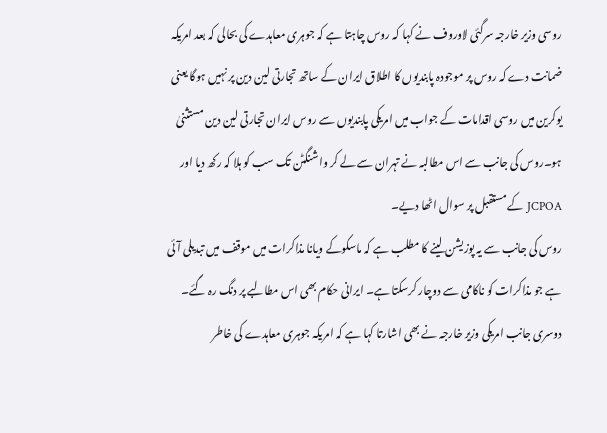روسی وزیر خارجہ سرگئی لاوروف نے کہا کہ روس چاہتا ہے کہ جوہری معاہدے کی بحالی کہ بعد امریکہ ضمانت دے کہ روس پر موجودہ پابندیوں کا اطلاق ایران کے ساتھ تجارتی لین دین پر نہیں ہوگا یعنی یوکرین میں روسی اقدامات کے جواب میں امریکی پابندیوں سے روس ایران تجارتی لین دین مستثنیٰ ہو۔روس کی جانب سے اس مطالبہ نے تہران سے لے کر واشنگٹن تک سب کو ہلا کہ رکھ دیا اور JCPOA کے مستقبل پر سوال اٹھا دیے۔
روس کی جانب سے یہ پوزیشن لینے کا مطلب ہے کہ ماسکوکے ویانا مذاکرات میں موقف میں تبدیلی آئی ہے جو مذاکرات کو ناکامی سے دوچار کرسکتا ہے۔ ایرانی حکام بھی اس مطالبے پر دنگ رہ گئے۔
دوسری جانب امریکی وزیر خارجہ نے بھی اشارتا کہا ہے کہ امریکہ جوہری معاہدے کی خاطر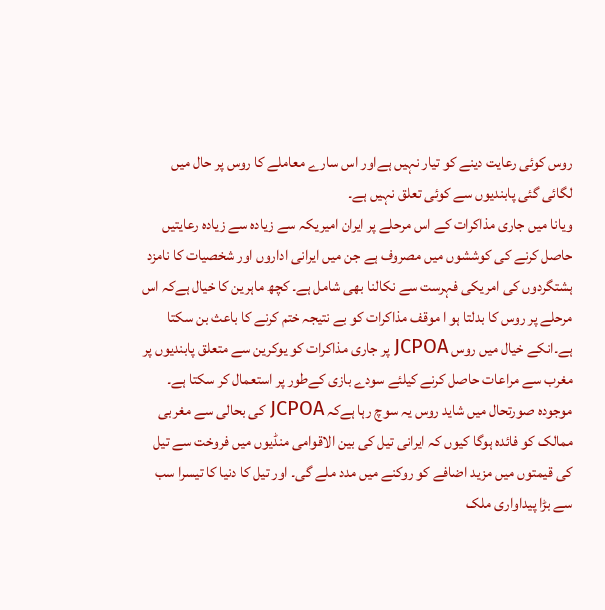روس کوئی رعایت دینے کو تیار نہیں ہےاور اس سارے معاملے کا روس پر حال میں لگائی گئی پابندیوں سے کوئی تعلق نہیں ہے۔
ویانا میں جاری مذاکرات کے اس مرحلے پر ایران امیریکہ سے زیادہ سے زیادہ رعایتیں حاصل کرنے کی کوششوں میں مصروف ہے جن میں ایرانی اداروں اور شخصیات کا نامزد ہشتگردوں کی امریکی فہرست سے نکالنا بھی شامل ہے۔ کچھ ماہرین کا خیال ہےکہ اس مرحلے پر روس کا بدلتا ہو ا موقف مذاکرات کو بے نتیجہ ختم کرنے کا باعث بن سکتا ہے۔انکے خیال میں روس JCPOA پر جاری مذاکرات کو یوکرین سے متعلق پابندیوں پر مغرب سے مراعات حاصل کرنے کیلئے سودے بازی کےطور پر استعمال کر سکتا ہے۔
موجودہ صورتحال میں شاید روس یہ سوچ رہا ہےکہ JCPOA کی بحالی سے مغربی ممالک کو فائدہ ہوگا کیوں کہ ایرانی تیل کی بین الاقوامی منڈیوں میں فروخت سے تیل کی قیمتوں میں مزید اضافے کو روکنے میں مدد ملے گی۔ اور تیل کا دنیا کا تیسرا سب سے بڑا پیداواری ملک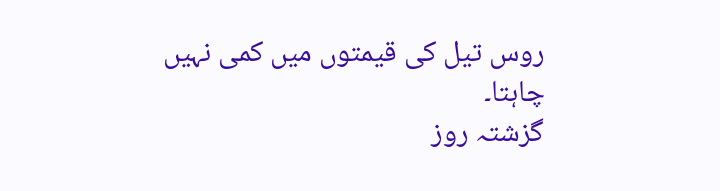روس تیل کی قیمتوں میں کمی نہیں چاہتا۔
گزشتہ روز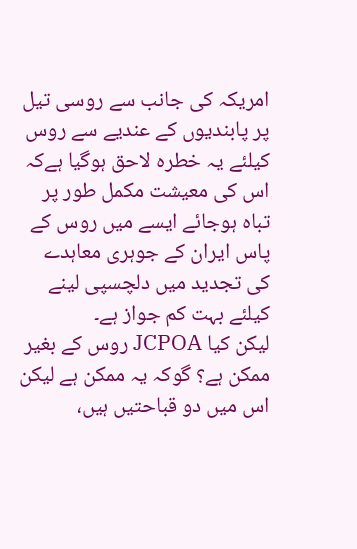امریکہ کی جانب سے روسی تیل پر پابندیوں کے عندیے سے روس کیلئے یہ خطرہ لاحق ہوگیا ہےکہ اس کی معیشت مکمل طور پر تباہ ہوجائے ایسے میں روس کے پاس ایران کے جوہری معاہدے کی تجدید میں دلچسپی لینے کیلئے بہت کم جواز ہے۔
لیکن کیا JCPOA روس کے بغیر ممکن ہے؟ گوکہ یہ ممکن ہے لیکن اس میں دو قباحتیں ہیں،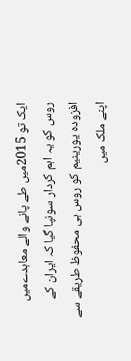ایک تو 2015میں طے پانے والے معاہدےمیں روس کو یہ اہم کردار سونپا گیا کہ ایران کے افزودہ یورینیم کو روس ہی محفوظ طریقے سے اپنے ملک میں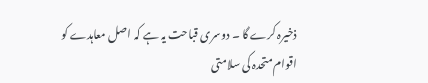ذخیرہ کرے گا ۔ دوسری قباحت یہ ہے کہ اصل معاہدے کو اقوام متحدہ کی سلامتی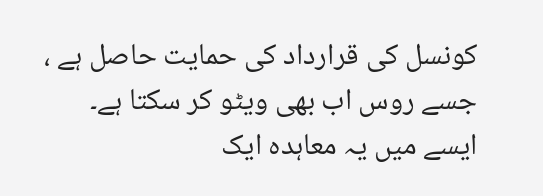کونسل کی قرارداد کی حمایت حاصل ہے ، جسے روس اب بھی ویٹو کر سکتا ہے۔
ایسے میں یہ معاہدہ ایک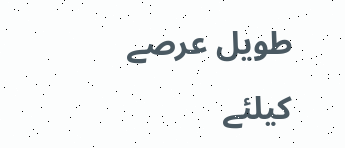طویل عرصے کیلئے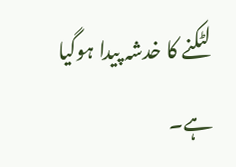لٹکنے کا خدشہ پیدا ہوگیا ہے۔